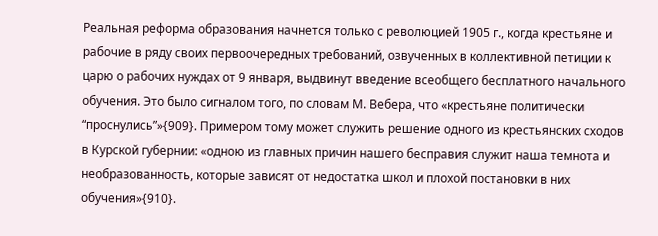Реальная реформа образования начнется только с революцией 1905 г., когда крестьяне и рабочие в ряду своих первоочередных требований, озвученных в коллективной петиции к царю о рабочих нуждах от 9 января, выдвинут введение всеобщего бесплатного начального обучения. Это было сигналом того, по словам М. Вебера, что «крестьяне политически “проснулись”»{909}. Примером тому может служить решение одного из крестьянских сходов в Курской губернии: «одною из главных причин нашего бесправия служит наша темнота и необразованность, которые зависят от недостатка школ и плохой постановки в них обучения»{910}.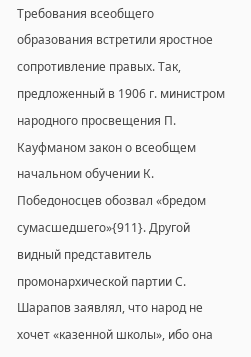Требования всеобщего образования встретили яростное сопротивление правых. Так, предложенный в 1906 г. министром народного просвещения П. Кауфманом закон о всеобщем начальном обучении К. Победоносцев обозвал «бредом сумасшедшего»{911}. Другой видный представитель промонархической партии С. Шарапов заявлял, что народ не хочет «казенной школы», ибо она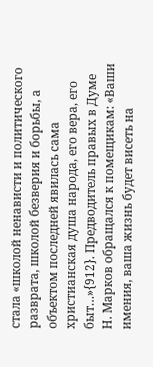стала «школой ненависти и политического разврата, школой безверия и борьбы, а объектом последней явилась сама христианская душа народа, его вера, его быт…»{912}. Предводитель правых в Думе Н. Марков обращался к помещикам: «Ваши имения, ваша жизнь будет висеть на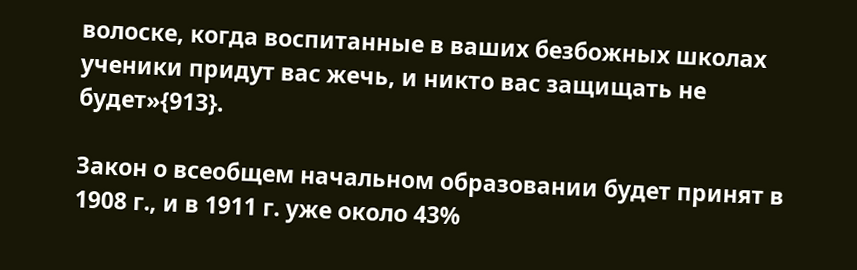волоске, когда воспитанные в ваших безбожных школах ученики придут вас жечь, и никто вас защищать не будет»{913}.

Закон о всеобщем начальном образовании будет принят в 1908 г., и в 1911 г. уже около 43%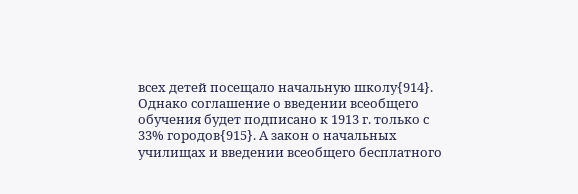всех детей посещало начальную школу{914}. Однако соглашение о введении всеобщего обучения будет подписано к 1913 г. только с 33% городов{915}. А закон о начальных училищах и введении всеобщего бесплатного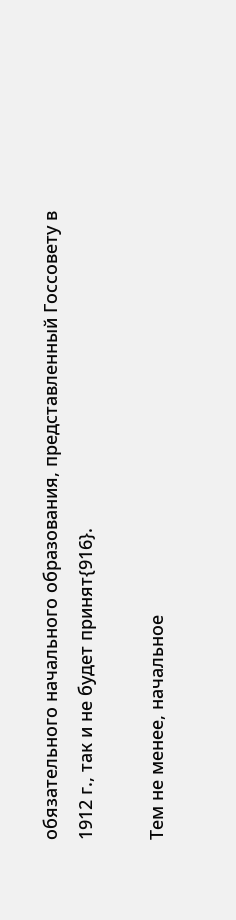обязательного начального образования, представленный Госсовету в 1912 г., так и не будет принят{916}.

Тем не менее, начальное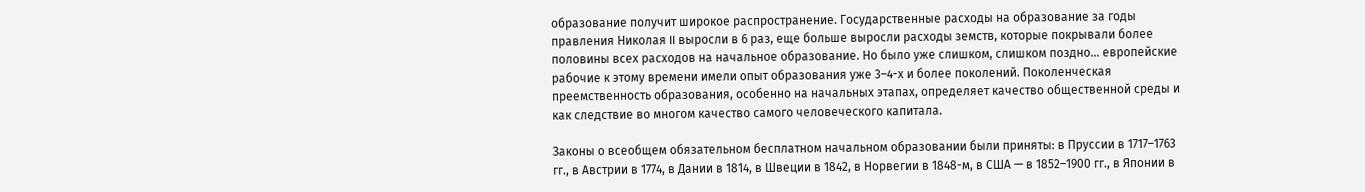образование получит широкое распространение. Государственные расходы на образование за годы правления Николая II выросли в 6 раз, еще больше выросли расходы земств, которые покрывали более половины всех расходов на начальное образование. Но было уже слишком, слишком поздно… европейские рабочие к этому времени имели опыт образования уже 3–4-х и более поколений. Поколенческая преемственность образования, особенно на начальных этапах, определяет качество общественной среды и как следствие во многом качество самого человеческого капитала.

Законы о всеобщем обязательном бесплатном начальном образовании были приняты: в Пруссии в 1717–1763 гг., в Австрии в 1774, в Дании в 1814, в Швеции в 1842, в Норвегии в 1848-м, в США — в 1852–1900 гг., в Японии в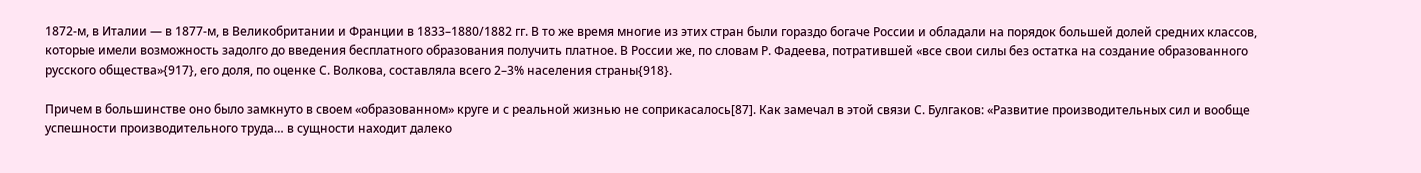1872-м, в Италии — в 1877-м, в Великобритании и Франции в 1833–1880/1882 гг. В то же время многие из этих стран были гораздо богаче России и обладали на порядок большей долей средних классов, которые имели возможность задолго до введения бесплатного образования получить платное. В России же, по словам Р. Фадеева, потратившей «все свои силы без остатка на создание образованного русского общества»{917}, его доля, по оценке С. Волкова, составляла всего 2–3% населения страны{918}.

Причем в большинстве оно было замкнуто в своем «образованном» круге и с реальной жизнью не соприкасалось[87]. Как замечал в этой связи С. Булгаков: «Развитие производительных сил и вообще успешности производительного труда… в сущности находит далеко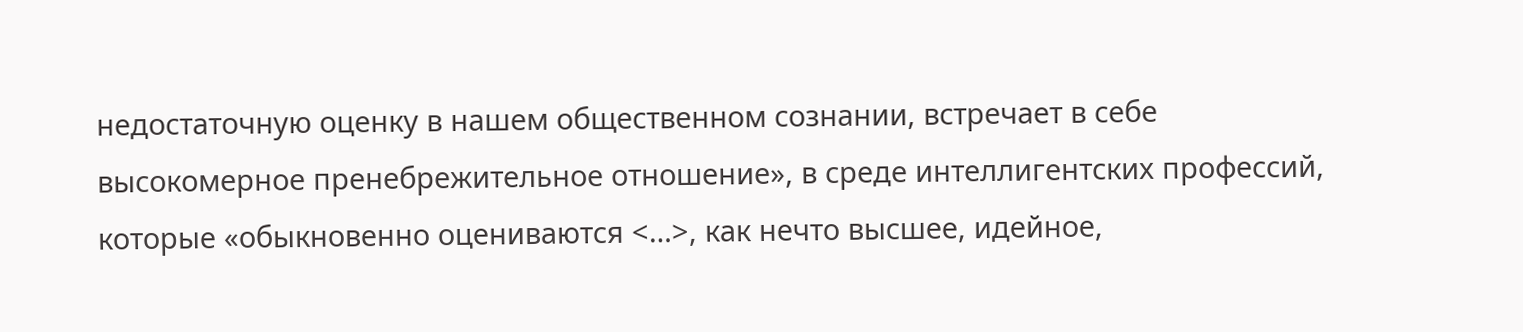недостаточную оценку в нашем общественном сознании, встречает в себе высокомерное пренебрежительное отношение», в среде интеллигентских профессий, которые «обыкновенно оцениваются <…>, как нечто высшее, идейное,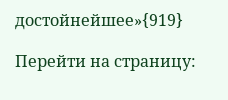достойнейшее»{919}

Перейти на страницу: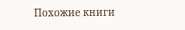Похожие книги